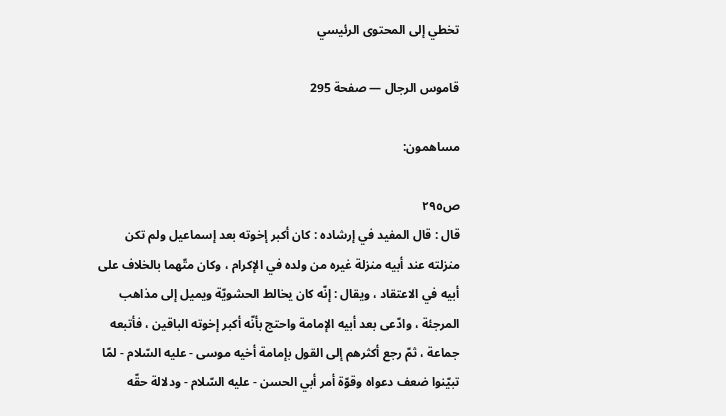تخطي إلى المحتوى الرئيسي

قاموس الرجال — صفحة 295

مساهمون:

ص٢٩٥
قال : قال المفيد في إرشاده : كان أكبر إخوته بعد إسماعيل ولم تكن منزلته عند أبيه منزلة غيره من ولده في الإكرام ، وكان متّهما بالخلاف على أبيه في الاعتقاد ، ويقال : إنّه كان يخالط الحشويّة ويميل إلى مذاهب المرجئة ، وادّعى بعد أبيه الإمامة واحتج بأنّه أكبر إخوته الباقين ، فأتبعه جماعة ، ثمّ رجع أكثرهم إلى القول بإمامة أخيه موسى - عليه السّلام - لمّا تبيّنوا ضعف دعواه وقوّة أمر أبي الحسن - عليه السّلام - ودلالة حقّه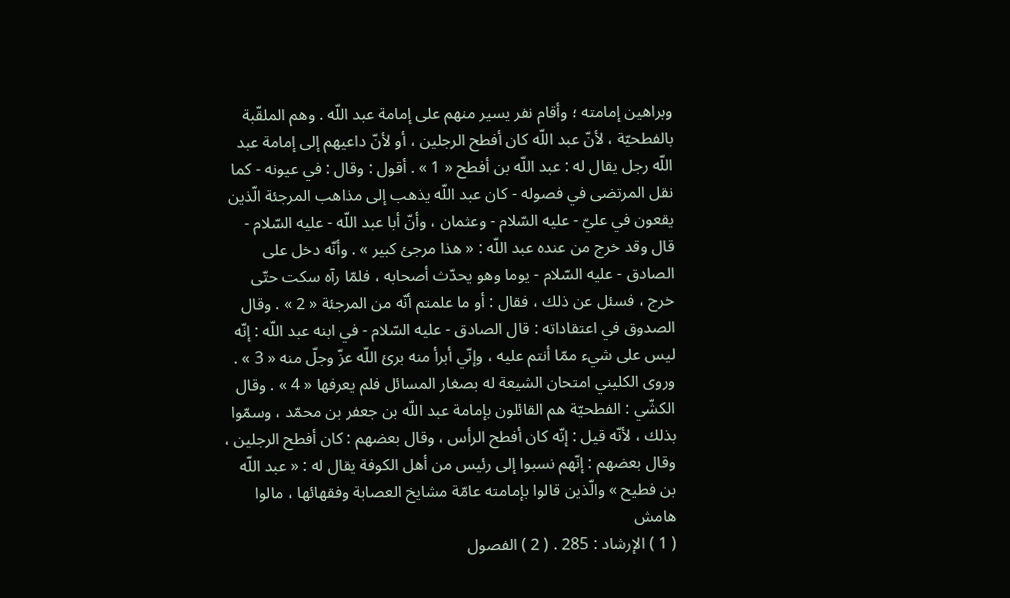وبراهين إمامته ؛ وأقام نفر يسير منهم على إمامة عبد اللّه . وهم الملقّبة بالفطحيّة ، لأنّ عبد اللّه كان أفطح الرجلين ، أو لأنّ داعيهم إلى إمامة عبد اللّه رجل يقال له : عبد اللّه بن أفطح « 1 » . أقول : وقال : في عيونه - كما نقل المرتضى في فصوله - كان عبد اللّه يذهب إلى مذاهب المرجئة الّذين يقعون في عليّ - عليه السّلام - وعثمان ، وأنّ أبا عبد اللّه - عليه السّلام - قال وقد خرج من عنده عبد اللّه : « هذا مرجئ كبير » . وأنّه دخل على الصادق - عليه السّلام - يوما وهو يحدّث أصحابه ، فلمّا رآه سكت حتّى خرج ، فسئل عن ذلك ، فقال : أو ما علمتم أنّه من المرجئة « 2 » . وقال الصدوق في اعتقاداته : قال الصادق - عليه السّلام - في ابنه عبد اللّه : إنّه ليس على شيء ممّا أنتم عليه ، وإنّي أبرأ منه برئ اللّه عزّ وجلّ منه « 3 » . وروى الكليني امتحان الشيعة له بصغار المسائل فلم يعرفها « 4 » . وقال الكشّي : الفطحيّة هم القائلون بإمامة عبد اللّه بن جعفر بن محمّد ، وسمّوا بذلك ، لأنّه قيل : إنّه كان أفطح الرأس ، وقال بعضهم : كان أفطح الرجلين ، وقال بعضهم : إنّهم نسبوا إلى رئيس من أهل الكوفة يقال له : « عبد اللّه بن فطيح » والّذين قالوا بإمامته عامّة مشايخ العصابة وفقهائها ، مالوا
هامش
( 1 ) الإرشاد : 285 . ( 2 ) الفصول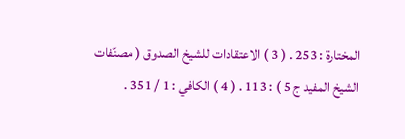المختارة : 253 . ( 3 ) الاعتقادات للشيخ الصدوق ( مصنّفات الشيخ المفيد ج 5 ) : 113 . ( 4 ) الكافي : 1 / 351 .